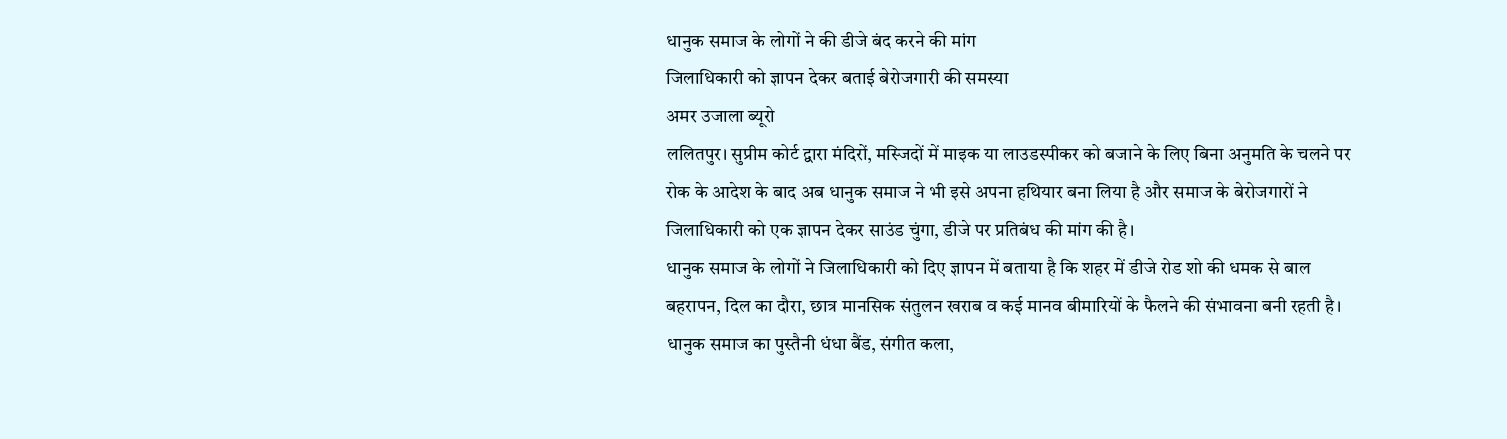धानुक समाज के लोगों ने की डीजे बंद करने की मांग
जिलाधिकारी को ज्ञापन देकर बताई बेरोजगारी की समस्या
अमर उजाला ब्यूरो
ललितपुर। सुप्रीम कोर्ट द्वारा मंदिरों, मस्जिदों में माइक या लाउडस्पीकर को बजाने के लिए बिना अनुमति के चलने पर रोक के आदेश के बाद अब धानुक समाज ने भी इसे अपना हथियार बना लिया है और समाज के बेरोजगारों ने जिलाधिकारी को एक ज्ञापन देकर साउंड चुंगा, डीजे पर प्रतिबंध की मांग की है।
धानुक समाज के लोगों ने जिलाधिकारी को दिए ज्ञापन में बताया है कि शहर में डीजे रोड शो की धमक से बाल बहरापन, दिल का दौरा, छात्र मानसिक संतुलन खराब व कई मानव बीमारियों के फैलने की संभावना बनी रहती है। धानुक समाज का पुस्तैनी धंधा बैंड, संगीत कला,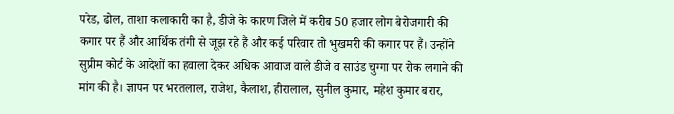परेड, ढोल, ताशा कलाकारी का है, डीजे के कारण जिले में करीब 50 हजार लोग बेरोजगारी की कगार पर हैं और आर्थिक तंगी से जूझ रहे हैं और कई परिवार तो भुखमरी की कगार पर हैं। उन्होंने सुप्रीम कोर्ट के आदेशों का हवाला देकर अधिक आवाज वाले डीजे व साउंड चुग्गा पर रोक लगाने की मांग की है। ज्ञापन पर भरतलाल, राजेश, कैलाश, हीरालाल, सुनील कुमार, महेश कुमार बरार,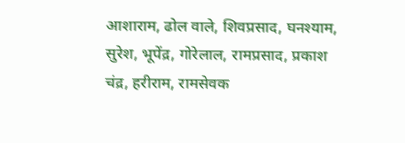आशाराम, ढोल वाले, शिवप्रसाद, घनश्याम, सुरेश, भूपेंद्र, गोरेलाल, रामप्रसाद, प्रकाश चंद्र, हरीराम, रामसेवक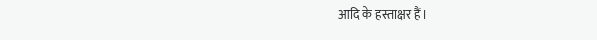आदि के हस्ताक्षर हैं।